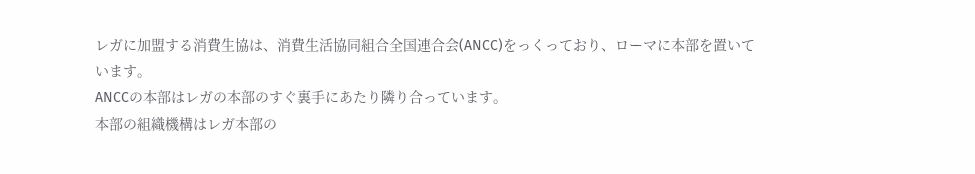レガに加盟する消費生協は、消費生活協同組合全国連合会(ANCC)をっくっており、ローマに本部を置いています。
ANCCの本部はレガの本部のすぐ裏手にあたり隣り合っています。
本部の組織機構はレガ本部の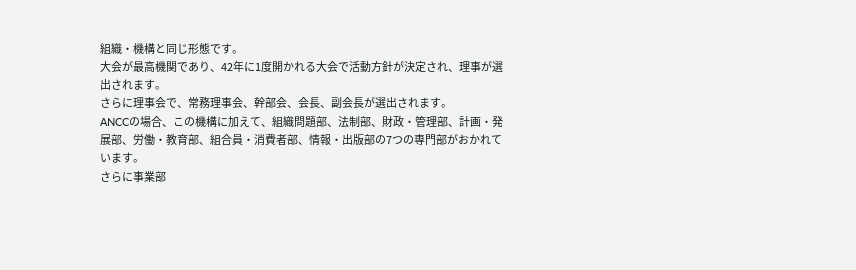組織・機構と同じ形態です。
大会が最高機関であり、42年に1度開かれる大会で活動方針が決定され、理事が選出されます。
さらに理事会で、常務理事会、幹部会、会長、副会長が選出されます。
ANCCの場合、この機構に加えて、組織問題部、法制部、財政・管理部、計画・発展部、労働・教育部、組合員・消費者部、情報・出版部の7つの専門部がおかれています。
さらに事業部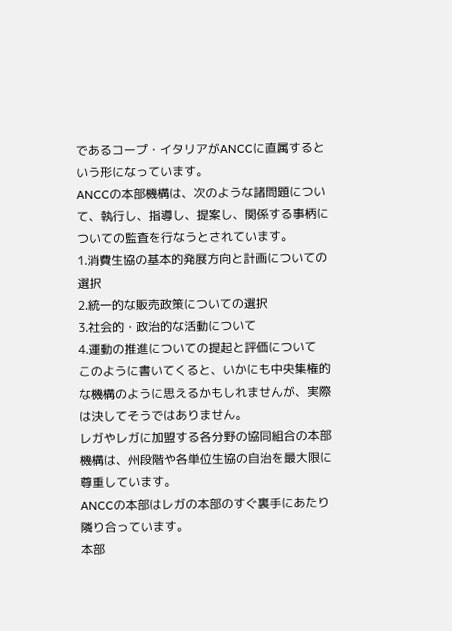であるコープ・イタリアがANCCに直属するという形になっています。
ANCCの本部機構は、次のような諸問題について、執行し、指導し、提案し、関係する事柄についての監査を行なうとされています。
1.消費生協の基本的発展方向と計画についての選択
2.統一的な販売政策についての選択
3.社会的・政治的な活動について
4.運動の推進についての提起と評価について
このように書いてくると、いかにも中央集権的な機構のように思えるかもしれませんが、実際は決してそうではありません。
レガやレガに加盟する各分野の協同組合の本部機構は、州段階や各単位生協の自治を最大限に尊重しています。
ANCCの本部はレガの本部のすぐ裏手にあたり隣り合っています。
本部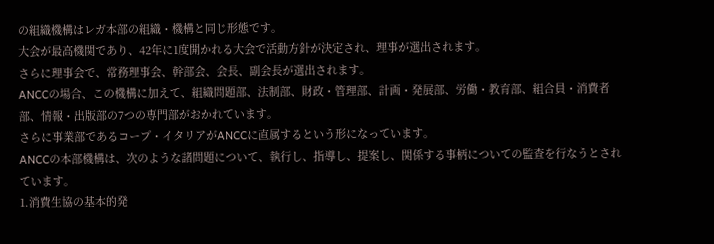の組織機構はレガ本部の組織・機構と同じ形態です。
大会が最高機関であり、42年に1度開かれる大会で活動方針が決定され、理事が選出されます。
さらに理事会で、常務理事会、幹部会、会長、副会長が選出されます。
ANCCの場合、この機構に加えて、組織問題部、法制部、財政・管理部、計画・発展部、労働・教育部、組合員・消費者部、情報・出版部の7つの専門部がおかれています。
さらに事業部であるコープ・イタリアがANCCに直属するという形になっています。
ANCCの本部機構は、次のような諸問題について、執行し、指導し、提案し、関係する事柄についての監査を行なうとされています。
1.消費生協の基本的発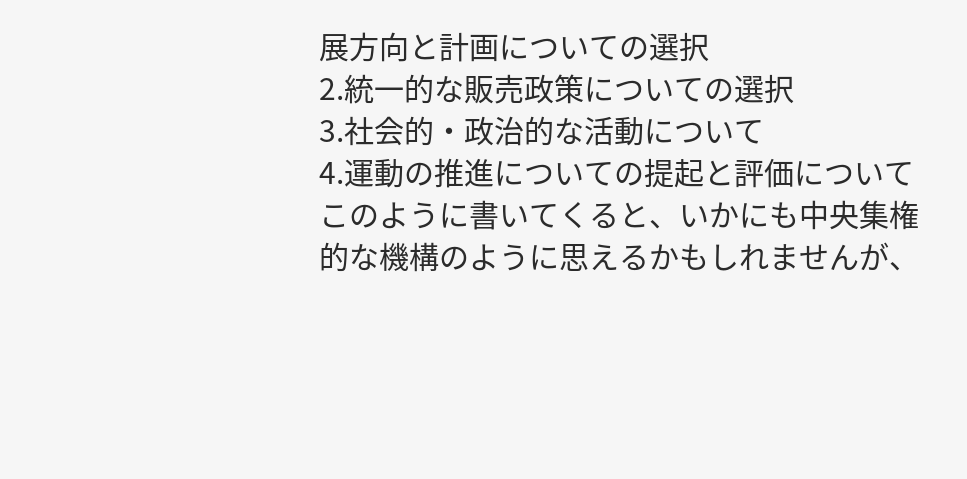展方向と計画についての選択
2.統一的な販売政策についての選択
3.社会的・政治的な活動について
4.運動の推進についての提起と評価について
このように書いてくると、いかにも中央集権的な機構のように思えるかもしれませんが、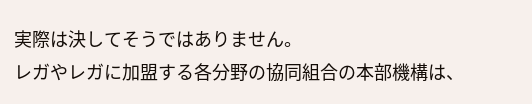実際は決してそうではありません。
レガやレガに加盟する各分野の協同組合の本部機構は、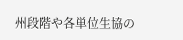州段階や各単位生協の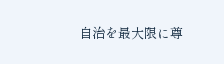自治を最大限に尊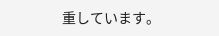重しています。